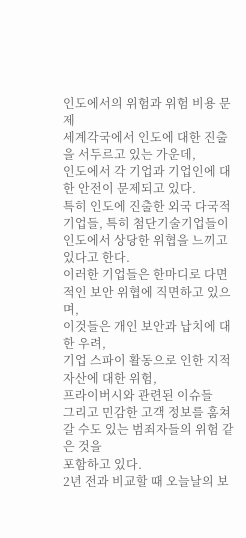인도에서의 위험과 위험 비용 문제
세계각국에서 인도에 대한 진출을 서두르고 있는 가운데,
인도에서 각 기업과 기업인에 대한 안전이 문제되고 있다.
특히 인도에 진출한 외국 다국적기업들, 특히 첨단기술기업들이
인도에서 상당한 위협을 느끼고 있다고 한다.
이러한 기업들은 한마디로 다면적인 보안 위협에 직면하고 있으며,
이것들은 개인 보안과 납치에 대한 우려,
기업 스파이 활동으로 인한 지적 자산에 대한 위험,
프라이버시와 관련된 이슈들
그리고 민감한 고객 정보를 훔쳐갈 수도 있는 범죄자들의 위험 같은 것을
포함하고 있다.
2년 전과 비교할 때 오늘날의 보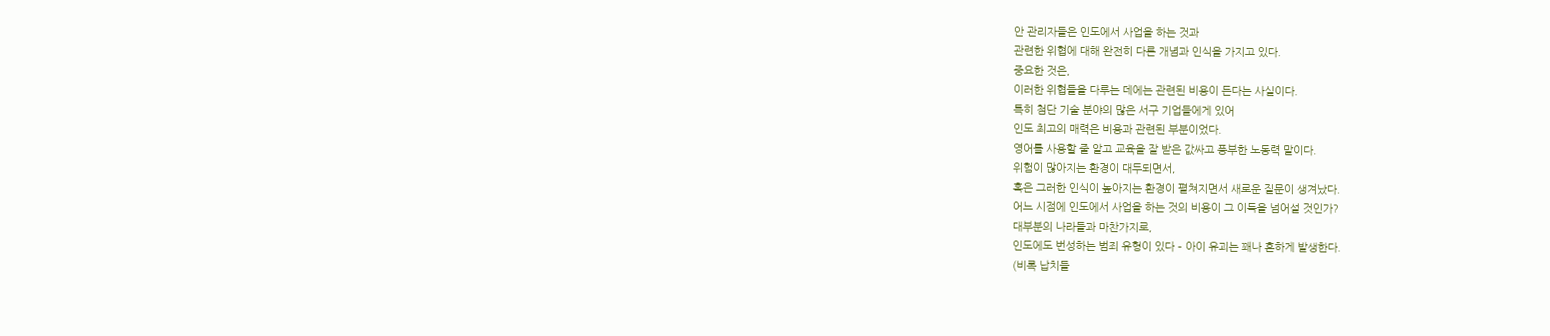안 관리자들은 인도에서 사업을 하는 것과
관련한 위협에 대해 완전히 다른 개념과 인식을 가지고 있다.
중요한 것은,
이러한 위협들을 다루는 데에는 관련된 비용이 든다는 사실이다.
특히 첨단 기술 분야의 많은 서구 기업들에게 있어
인도 최고의 매력은 비용과 관련된 부분이었다.
영어를 사용할 줄 알고 교육을 잘 받은 값싸고 풍부한 노동력 말이다.
위험이 많아지는 환경이 대두되면서,
혹은 그러한 인식이 높아지는 환경이 펼쳐지면서 새로운 질문이 생겨났다.
어느 시점에 인도에서 사업을 하는 것의 비용이 그 이득을 넘어설 것인가?
대부분의 나라들과 마찬가지로,
인도에도 번성하는 범죄 유형이 있다 – 아이 유괴는 꽤나 흔하게 발생한다.
(비록 납치들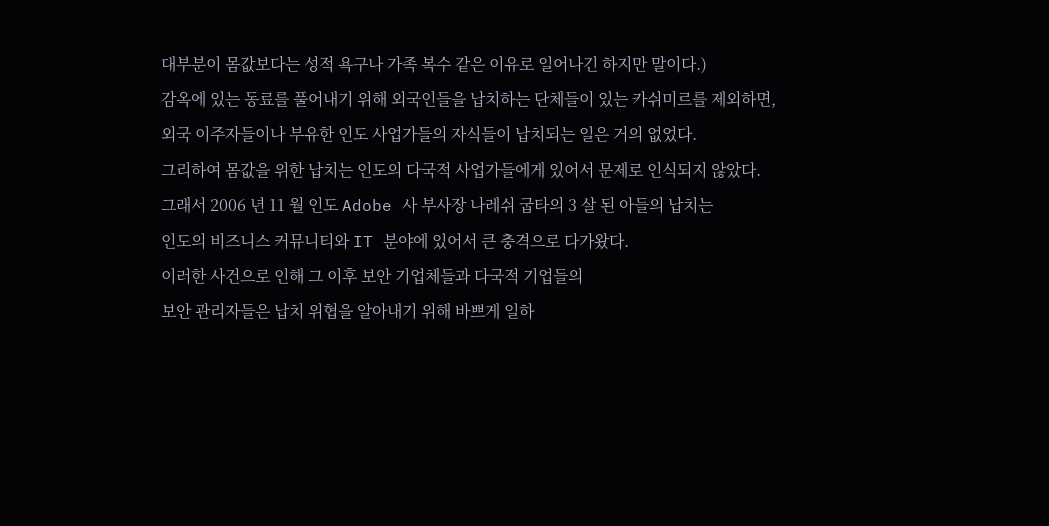대부분이 몸값보다는 성적 욕구나 가족 복수 같은 이유로 일어나긴 하지만 말이다.)
감옥에 있는 동료를 풀어내기 위해 외국인들을 납치하는 단체들이 있는 카쉬미르를 제외하면,
외국 이주자들이나 부유한 인도 사업가들의 자식들이 납치되는 일은 거의 없었다.
그리하여 몸값을 위한 납치는 인도의 다국적 사업가들에게 있어서 문제로 인식되지 않았다.
그래서 2006 년 11 월 인도 Adobe 사 부사장 나레쉬 굽타의 3 살 된 아들의 납치는
인도의 비즈니스 커뮤니티와 IT 분야에 있어서 큰 충격으로 다가왔다.
이러한 사건으로 인해 그 이후 보안 기업체들과 다국적 기업들의
보안 관리자들은 납치 위협을 알아내기 위해 바쁘게 일하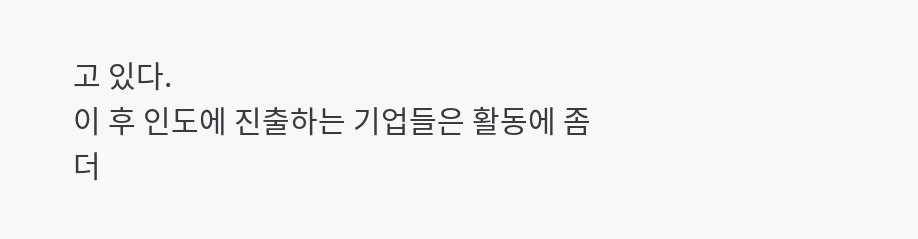고 있다.
이 후 인도에 진출하는 기업들은 활동에 좀 더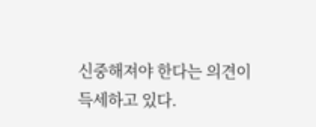신중해져야 한다는 의견이
득세하고 있다.